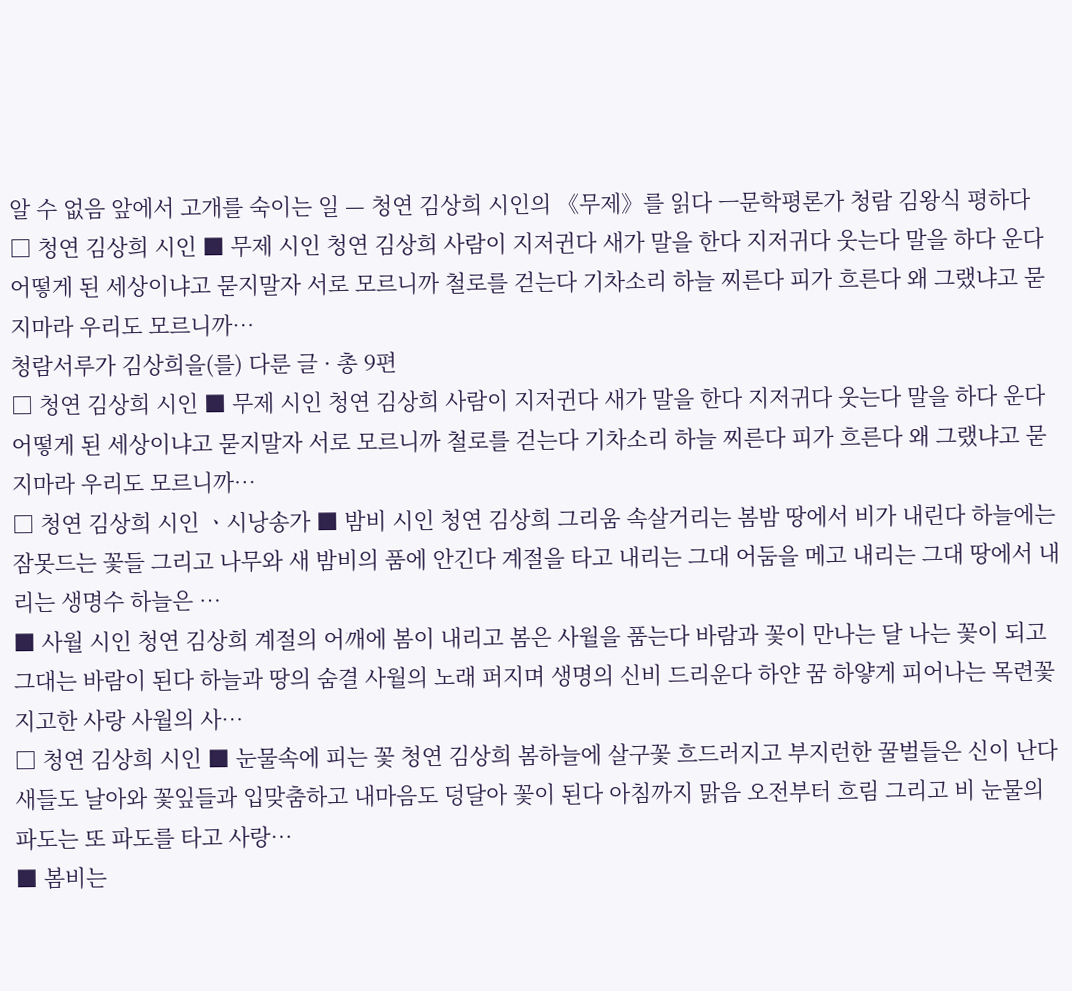알 수 없음 앞에서 고개를 숙이는 일 — 청연 김상희 시인의 《무제》를 읽다 ㅡ문학평론가 청람 김왕식 평하다
□ 청연 김상희 시인 ■ 무제 시인 청연 김상희 사람이 지저귄다 새가 말을 한다 지저귀다 웃는다 말을 하다 운다 어떻게 된 세상이냐고 묻지말자 서로 모르니까 철로를 걷는다 기차소리 하늘 찌른다 피가 흐른다 왜 그랬냐고 묻지마라 우리도 모르니까…
청람서루가 김상희을(를) 다룬 글 · 총 9편
□ 청연 김상희 시인 ■ 무제 시인 청연 김상희 사람이 지저귄다 새가 말을 한다 지저귀다 웃는다 말을 하다 운다 어떻게 된 세상이냐고 묻지말자 서로 모르니까 철로를 걷는다 기차소리 하늘 찌른다 피가 흐른다 왜 그랬냐고 묻지마라 우리도 모르니까…
□ 청연 김상희 시인 ㆍ시낭송가 ■ 밤비 시인 청연 김상희 그리움 속살거리는 봄밤 땅에서 비가 내린다 하늘에는 잠못드는 꽃들 그리고 나무와 새 밤비의 품에 안긴다 계절을 타고 내리는 그대 어둠을 메고 내리는 그대 땅에서 내리는 생명수 하늘은 …
■ 사월 시인 청연 김상희 계절의 어깨에 봄이 내리고 봄은 사월을 품는다 바람과 꽃이 만나는 달 나는 꽃이 되고 그대는 바람이 된다 하늘과 땅의 숨결 사월의 노래 퍼지며 생명의 신비 드리운다 하얀 꿈 하얗게 피어나는 목련꽃 지고한 사랑 사월의 사…
□ 청연 김상희 시인 ■ 눈물속에 피는 꽃 청연 김상희 봄하늘에 살구꽃 흐드러지고 부지런한 꿀벌들은 신이 난다 새들도 날아와 꽃잎들과 입맞춤하고 내마음도 덩달아 꽃이 된다 아침까지 맑음 오전부터 흐림 그리고 비 눈물의 파도는 또 파도를 타고 사랑…
■ 봄비는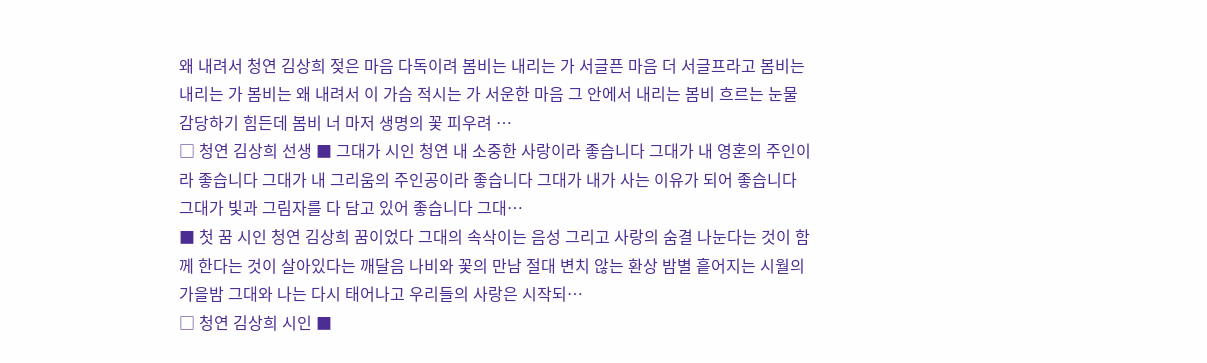왜 내려서 청연 김상희 젖은 마음 다독이려 봄비는 내리는 가 서글픈 마음 더 서글프라고 봄비는 내리는 가 봄비는 왜 내려서 이 가슴 적시는 가 서운한 마음 그 안에서 내리는 봄비 흐르는 눈물 감당하기 힘든데 봄비 너 마저 생명의 꽃 피우려 …
□ 청연 김상희 선생 ■ 그대가 시인 청연 내 소중한 사랑이라 좋습니다 그대가 내 영혼의 주인이라 좋습니다 그대가 내 그리움의 주인공이라 좋습니다 그대가 내가 사는 이유가 되어 좋습니다 그대가 빛과 그림자를 다 담고 있어 좋습니다 그대…
■ 첫 꿈 시인 청연 김상희 꿈이었다 그대의 속삭이는 음성 그리고 사랑의 숨결 나눈다는 것이 함께 한다는 것이 살아있다는 깨달음 나비와 꽃의 만남 절대 변치 않는 환상 밤별 흩어지는 시월의 가을밤 그대와 나는 다시 태어나고 우리들의 사랑은 시작되…
□ 청연 김상희 시인 ■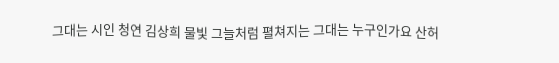그대는 시인 청연 김상희 물빛 그늘처럼 펼쳐지는 그대는 누구인가요 산허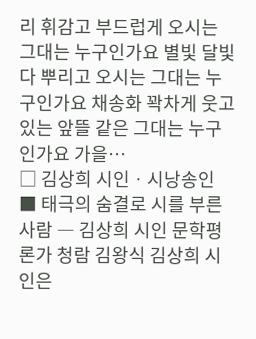리 휘감고 부드럽게 오시는 그대는 누구인가요 별빛 달빛 다 뿌리고 오시는 그대는 누구인가요 채송화 꽉차게 웃고 있는 앞뜰 같은 그대는 누구인가요 가을…
□ 김상희 시인ㆍ시낭송인 ■ 태극의 숨결로 시를 부른 사람 ― 김상희 시인 문학평론가 청람 김왕식 김상희 시인은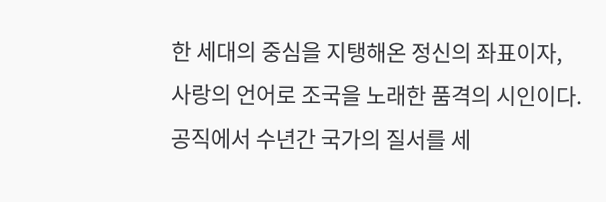한 세대의 중심을 지탱해온 정신의 좌표이자, 사랑의 언어로 조국을 노래한 품격의 시인이다. 공직에서 수년간 국가의 질서를 세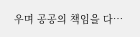우며 공공의 책임을 다…